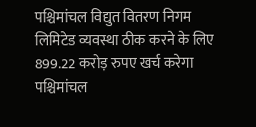पश्चिमांचल विद्युत वितरण निगम लिमिटेड व्यवस्था ठीक करने के लिए 899.22 करोड़ रुपए खर्च करेगा
पश्चिमांचल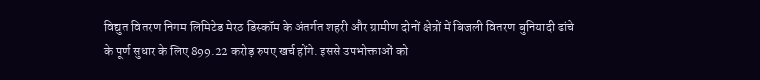विद्युत वितरण निगम लिमिटेड मेरठ डिस्कॉम के अंतर्गत शहरी और ग्रामीण दोनों क्षेत्रों में बिजली वितरण बुनियादी ढांचे के पूर्ण सुधार के लिए 899.22 करोड़ रुपए खर्च होंगे. इससे उपभोक्ताओं को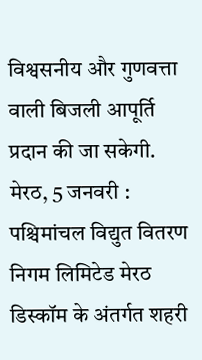विश्वसनीय और गुणवत्ता वाली बिजली आपूर्ति प्रदान की जा सकेगी.
मेरठ, 5 जनवरी : पश्चिमांचल विद्युत वितरण निगम लिमिटेड मेरठ डिस्कॉम के अंतर्गत शहरी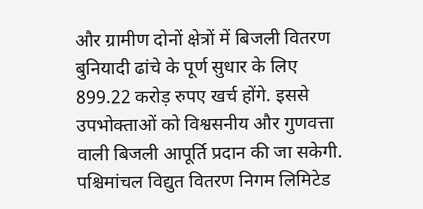और ग्रामीण दोनों क्षेत्रों में बिजली वितरण बुनियादी ढांचे के पूर्ण सुधार के लिए 899.22 करोड़ रुपए खर्च होंगे. इससे उपभोक्ताओं को विश्वसनीय और गुणवत्ता वाली बिजली आपूर्ति प्रदान की जा सकेगी. पश्चिमांचल विद्युत वितरण निगम लिमिटेड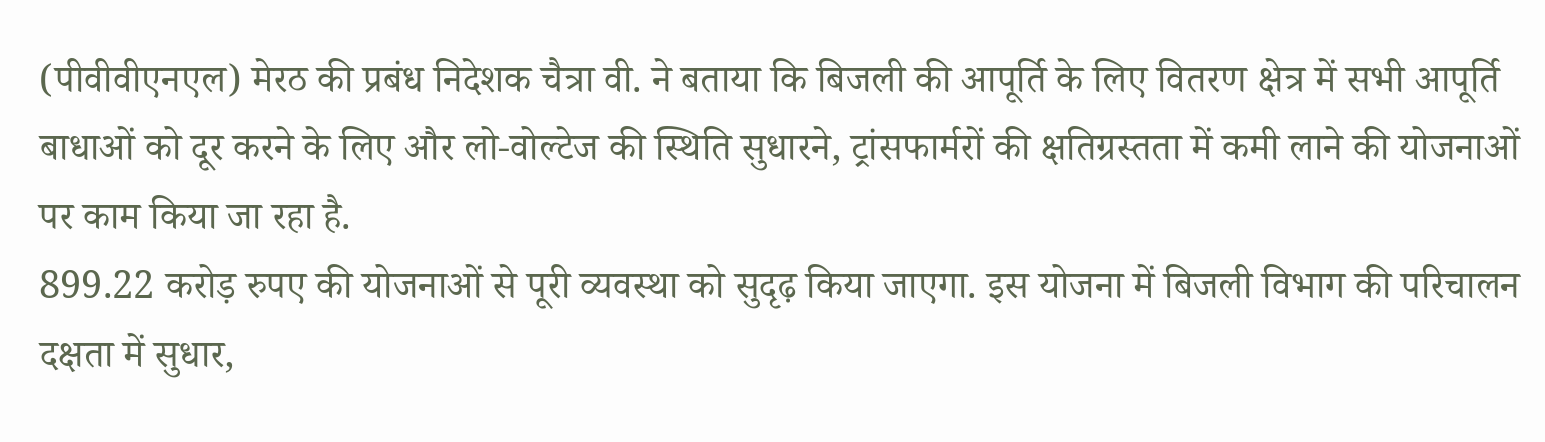(पीवीवीएनएल) मेरठ की प्रबंध निदेशक चैत्रा वी. ने बताया कि बिजली की आपूर्ति के लिए वितरण क्षेत्र में सभी आपूर्ति बाधाओं को दूर करने के लिए और लो-वोल्टेज की स्थिति सुधारने, ट्रांसफार्मरों की क्षतिग्रस्तता में कमी लाने की योजनाओं पर काम किया जा रहा है.
899.22 करोड़ रुपए की योजनाओं से पूरी व्यवस्था को सुदृढ़ किया जाएगा. इस योजना में बिजली विभाग की परिचालन दक्षता में सुधार,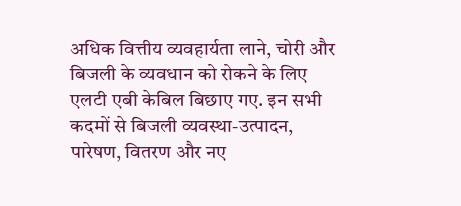अधिक वित्तीय व्यवहार्यता लाने, चोरी और बिजली के व्यवधान को रोकने के लिए एलटी एबी केबिल बिछाए गए. इन सभी कदमों से बिजली व्यवस्था-उत्पादन, पारेषण, वितरण और नए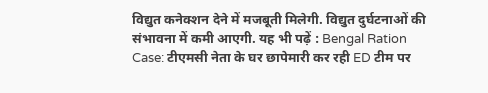विद्युत कनेक्शन देने में मजबूती मिलेगी. विद्युत दुर्घटनाओं की संभावना में कमी आएगी. यह भी पढ़ें : Bengal Ration Case: टीएमसी नेता के घर छापेमारी कर रही ED टीम पर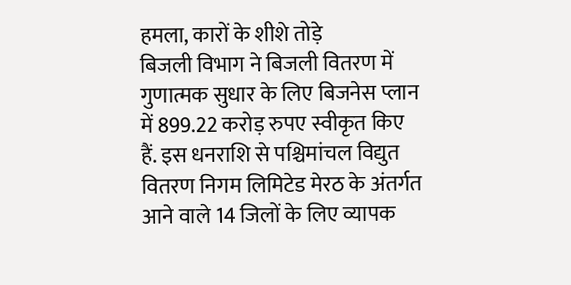हमला, कारों के शीशे तोड़े
बिजली विभाग ने बिजली वितरण में गुणात्मक सुधार के लिए बिजनेस प्लान में 899.22 करोड़ रुपए स्वीकृत किए हैं. इस धनराशि से पश्चिमांचल विद्युत वितरण निगम लिमिटेड मेरठ के अंतर्गत आने वाले 14 जिलों के लिए व्यापक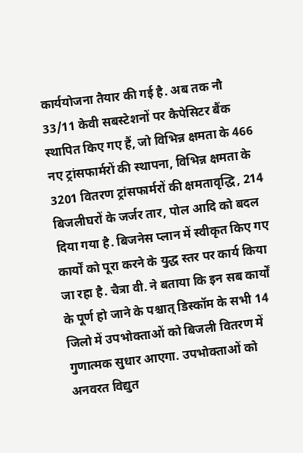कार्ययोजना तैयार की गई है. अब तक नौ 33/11 केवी सबस्टेशनों पर कैपेसिटर बैंक स्थापित किए गए हैं, जो विभिन्न क्षमता के 466 नए ट्रांसफार्मरों की स्थापना, विभिन्न क्षमता के 3201 वितरण ट्रांसफार्मरों की क्षमतावृद्धि, 214 बिजलीघरों के जर्जर तार, पोल आदि को बदल दिया गया है. बिजनेस प्लान में स्वीकृत किए गए कार्यों को पूरा करने के युद्ध स्तर पर कार्य किया जा रहा है. चैत्रा वी. ने बताया कि इन सब कार्यों के पूर्ण हो जाने के पश्चात् डिस्कॉम के सभी 14 जिलो में उपभोक्ताओं को बिजली वितरण में गुणात्मक सुधार आएगा. उपभोक्ताओं को अनवरत विद्युत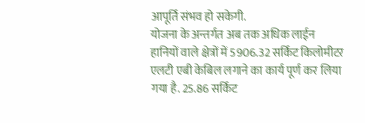आपूर्ति संभव हो सकेगी.
योजना के अन्तर्गत अब तक अधिक लाईन हानियों वाले क्षेत्रों में 5906.32 सर्किट किलोमीटर एलटी एबी केबिल लगाने का कार्य पूर्ण कर लिया गया है. 25.86 सर्किट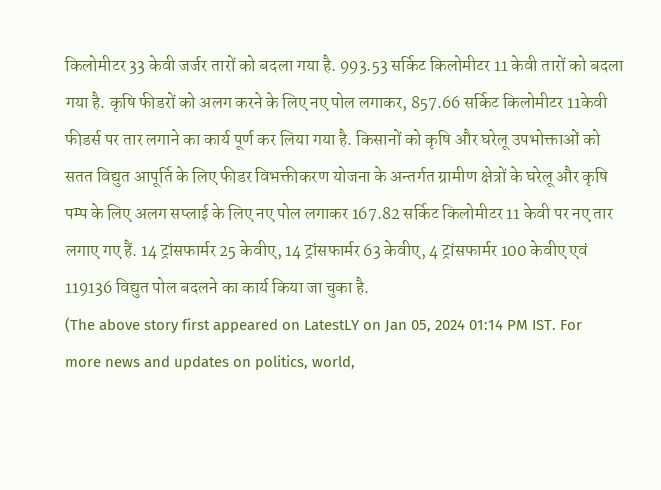किलोमीटर 33 केवी जर्जर तारों को बदला गया है. 993.53 सर्किट किलोमीटर 11 केवी तारों को बदला गया है. कृषि फीडरों को अलग करने के लिए नए पोल लगाकर, 857.66 सर्किट किलोमीटर 11केवी फीडर्स पर तार लगाने का कार्य पूर्ण कर लिया गया है. किसानों को कृषि और घरेलू उपभोक्ताओं को सतत विद्युत आपूर्ति के लिए फीडर विभक्तीकरण योजना के अन्तर्गत ग्रामीण क्षेत्रों के घरेलू और कृषि पम्प के लिए अलग सप्लाई के लिए नए पोल लगाकर 167.82 सर्किट किलोमीटर 11 केवी पर नए तार लगाए गए हैं. 14 ट्रांसफार्मर 25 केवीए, 14 ट्रांसफार्मर 63 केवीए, 4 ट्रांसफार्मर 100 केवीए एवं 119136 विद्युत पोल बदलने का कार्य किया जा चुका है.
(The above story first appeared on LatestLY on Jan 05, 2024 01:14 PM IST. For more news and updates on politics, world,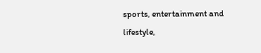sports, entertainment and lifestyle,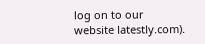log on to our website latestly.com).